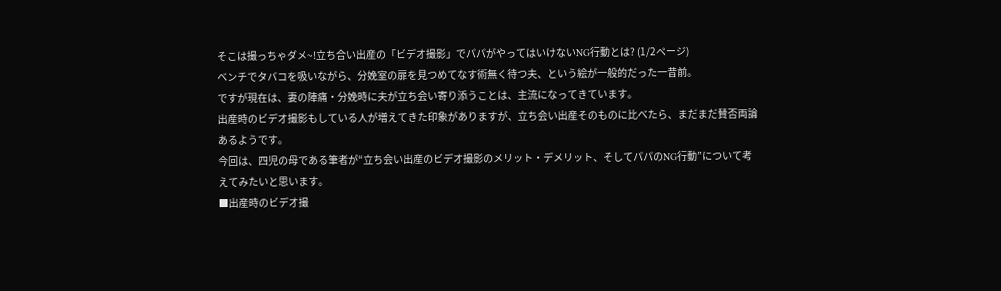そこは撮っちゃダメ~!立ち合い出産の「ビデオ撮影」でパパがやってはいけないNG行動とは? (1/2ページ)
ベンチでタバコを吸いながら、分娩室の扉を見つめてなす術無く待つ夫、という絵が一般的だった一昔前。
ですが現在は、妻の陣痛・分娩時に夫が立ち会い寄り添うことは、主流になってきています。
出産時のビデオ撮影もしている人が増えてきた印象がありますが、立ち会い出産そのものに比べたら、まだまだ賛否両論あるようです。
今回は、四児の母である筆者が“立ち会い出産のビデオ撮影のメリット・デメリット、そしてパパのNG行動”について考えてみたいと思います。
■出産時のビデオ撮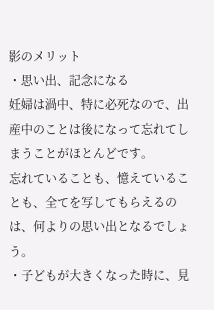影のメリット
・思い出、記念になる
妊婦は渦中、特に必死なので、出産中のことは後になって忘れてしまうことがほとんどです。
忘れていることも、憶えていることも、全てを写してもらえるのは、何よりの思い出となるでしょう。
・子どもが大きくなった時に、見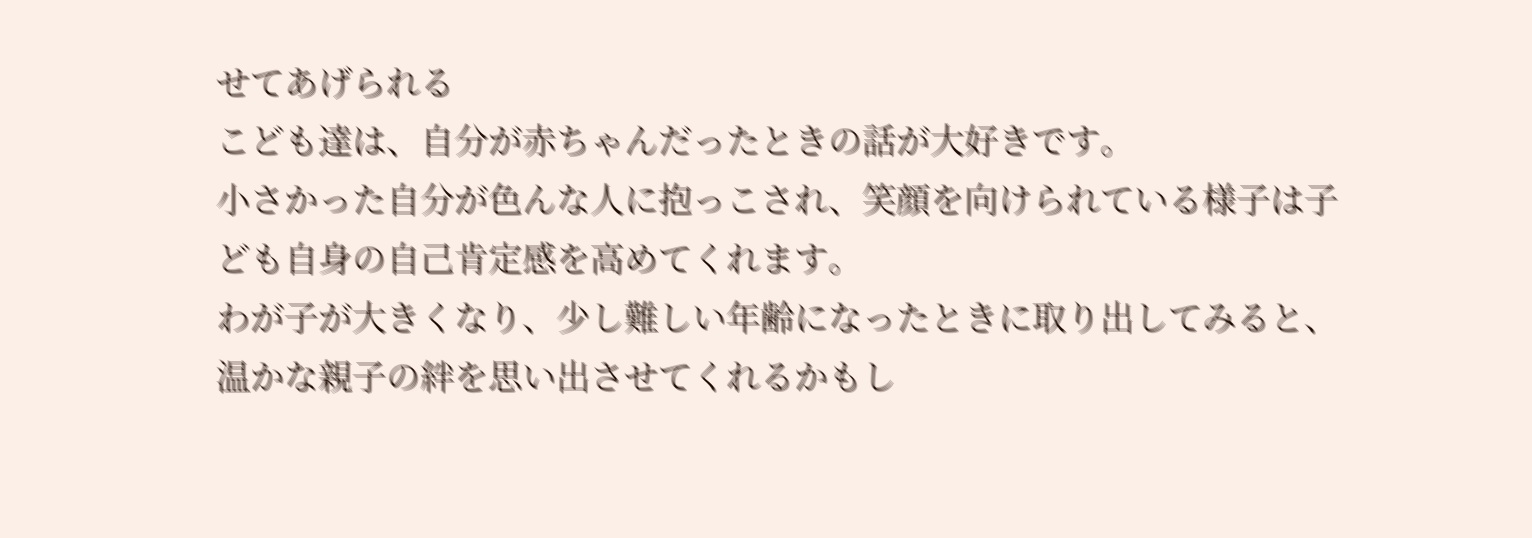せてあげられる
こども達は、自分が赤ちゃんだったときの話が大好きです。
小さかった自分が色んな人に抱っこされ、笑顔を向けられている様子は子ども自身の自己肯定感を高めてくれます。
わが子が大きくなり、少し難しい年齢になったときに取り出してみると、温かな親子の絆を思い出させてくれるかもし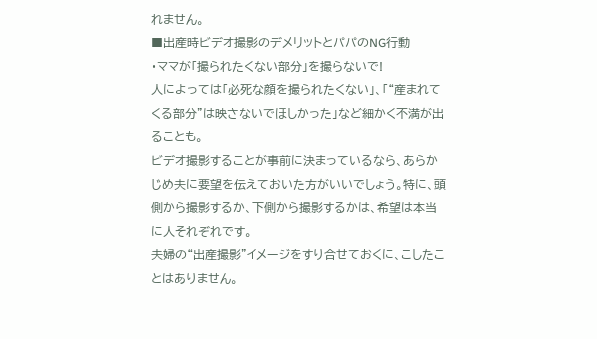れません。
■出産時ビデオ撮影のデメリットとパパのNG行動
・ママが「撮られたくない部分」を撮らないで!
人によっては「必死な顔を撮られたくない」、「“産まれてくる部分”は映さないでほしかった」など細かく不満が出ることも。
ビデオ撮影することが事前に決まっているなら、あらかじめ夫に要望を伝えておいた方がいいでしょう。特に、頭側から撮影するか、下側から撮影するかは、希望は本当に人それぞれです。
夫婦の“出産撮影”イメージをすり合せておくに、こしたことはありません。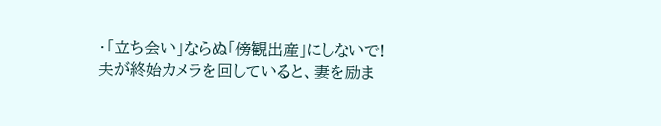・「立ち会い」ならぬ「傍観出産」にしないで!
夫が終始カメラを回していると、妻を励ま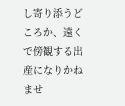し寄り添うどころか、遠くで傍観する出産になりかねませ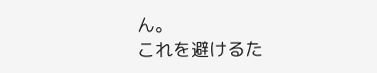ん。
これを避けるた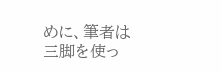めに、筆者は三脚を使っ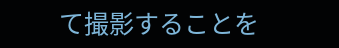て撮影することを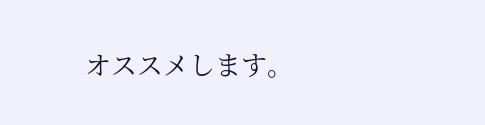オススメします。